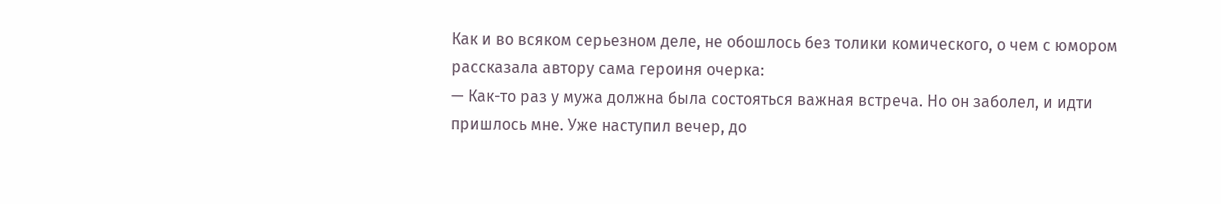Как и во всяком серьезном деле, не обошлось без толики комического, о чем с юмором рассказала автору сама героиня очерка:
— Как-то раз у мужа должна была состояться важная встреча. Но он заболел, и идти пришлось мне. Уже наступил вечер, до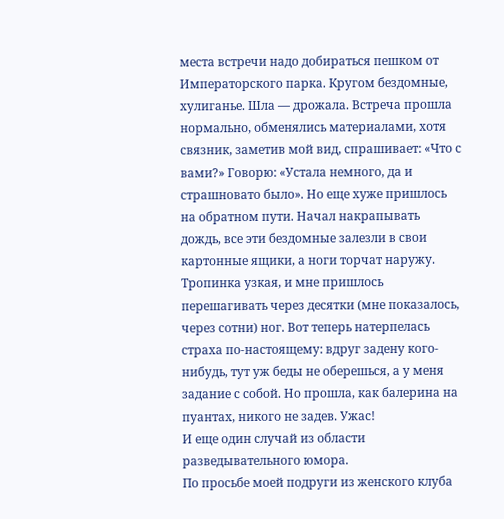места встречи надо добираться пешком от Императорского парка. Кругом бездомные, хулиганье. Шла — дрожала. Встреча прошла нормально, обменялись материалами, хотя связник, заметив мой вид, спрашивает: «Что с вами?» Говорю: «Устала немного, да и страшновато было». Но еще хуже пришлось на обратном пути. Начал накрапывать дождь, все эти бездомные залезли в свои картонные ящики, а ноги торчат наружу. Тропинка узкая, и мне пришлось перешагивать через десятки (мне показалось, через сотни) ног. Вот теперь натерпелась страха по-настоящему: вдруг задену кого-нибудь, тут уж беды не оберешься, а у меня задание с собой. Но прошла, как балерина на пуантах, никого не задев. Ужас!
И еще один случай из области разведывательного юмора.
По просьбе моей подруги из женского клуба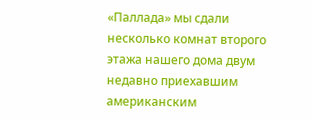«Паллада» мы сдали несколько комнат второго этажа нашего дома двум недавно приехавшим американским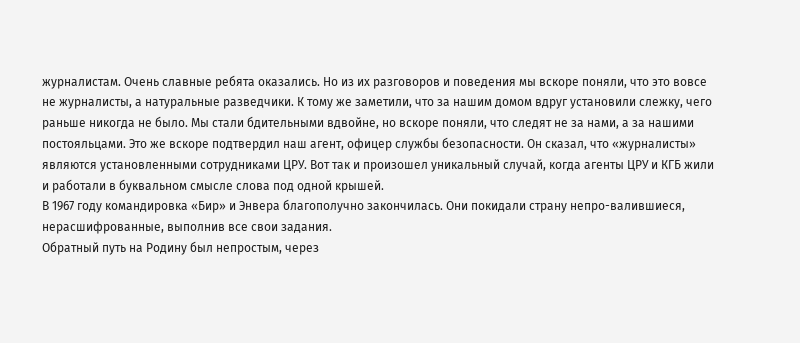журналистам. Очень славные ребята оказались. Но из их разговоров и поведения мы вскоре поняли, что это вовсе не журналисты, а натуральные разведчики. К тому же заметили, что за нашим домом вдруг установили слежку, чего раньше никогда не было. Мы стали бдительными вдвойне, но вскоре поняли, что следят не за нами, а за нашими постояльцами. Это же вскоре подтвердил наш агент, офицер службы безопасности. Он сказал, что «журналисты» являются установленными сотрудниками ЦРУ. Вот так и произошел уникальный случай, когда агенты ЦРУ и КГБ жили и работали в буквальном смысле слова под одной крышей.
В 1967 году командировка «Бир» и Энвера благополучно закончилась. Они покидали страну непро-валившиеся, нерасшифрованные, выполнив все свои задания.
Обратный путь на Родину был непростым, через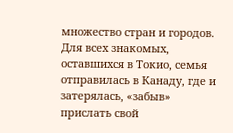множество стран и городов.
Для всех знакомых, оставшихся в Токио, семья отправилась в Канаду, где и затерялась, «забыв» прислать свой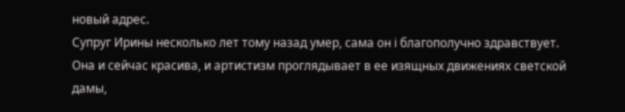новый адрес.
Супруг Ирины несколько лет тому назад умер, сама он і благополучно здравствует.
Она и сейчас красива, и артистизм проглядывает в ее изящных движениях светской дамы,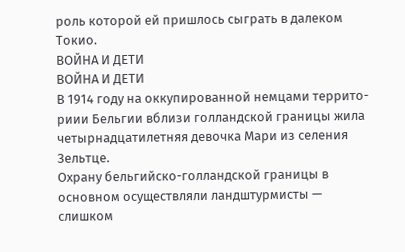роль которой ей пришлось сыграть в далеком Токио.
ВОЙНА И ДЕТИ
ВОЙНА И ДЕТИ
В 1914 году на оккупированной немцами террито-риии Бельгии вблизи голландской границы жила четырнадцатилетняя девочка Мари из селения Зельтце.
Охрану бельгийско-голландской границы в основном осуществляли ландштурмисты — слишком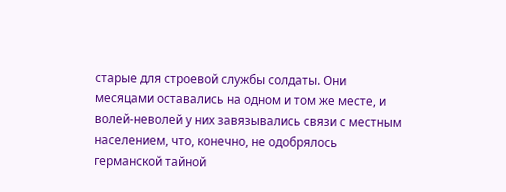старые для строевой службы солдаты. Они месяцами оставались на одном и том же месте, и волей-неволей у них завязывались связи с местным населением, что, конечно, не одобрялось германской тайной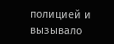полицией и вызывало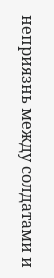неприязнь между солдатами и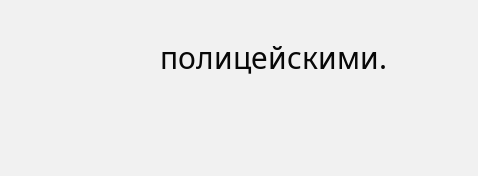полицейскими.